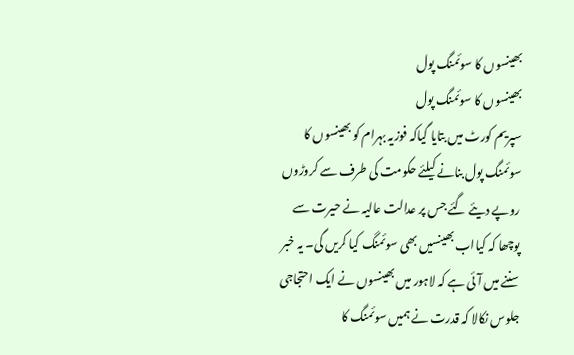بھینسوں کا سوئمنگ پول
بھینسوں کا سوئمنگ پول
سپریم کورٹ میں بتایا گیاکہ فوزیہ بہرام کو بھینسوں کا سوئمنگ پول بنانے کیلئے حکومت کی طرف سے کروڑوں روپے دیئے گئے جس پر عدالت عالیہ نے حیرت سے پوچھا کہ کیااب بھینسیں بھی سوئمنگ کیا کریں گی۔ یہ خبر سننے میں آئی ہے کہ لاہور میں بھینسوں نے ایک احتجاجی جلوس نکالا کہ قدرت نے ہمیں سوئمنگ کا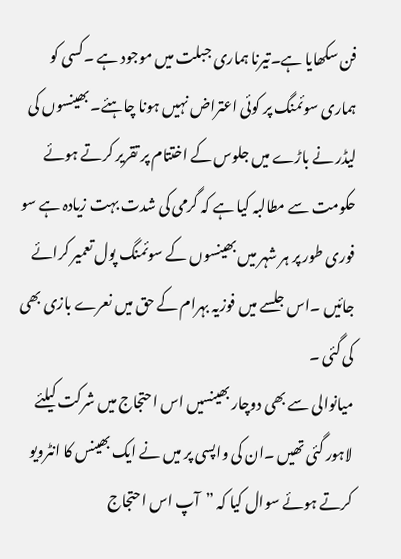فن سکھایا ہے۔تیرنا ہماری جبلت میں موجود ہے ۔کسی کو ہماری سوئمنگ پر کوئی اعتراض نہیں ہونا چاہئے۔ بھینسوں کی لیڈر نے باڑے میں جلوس کے اختتام پر تقریر کرتے ہوئے حکومت سے مطالبہ کیا ہے کہ گرمی کی شدت بہت زیادہ ہے سو فوری طور پر ہر شہر میں بھینسوں کے سوئمنگ پول تعمیر کرائے جائیں ۔اس جلسے میں فوزیہ بہرام کے حق میں نعرے بازی بھی کی گئی ۔
میانوالی سے بھی دوچار بھینسیں اس احتجاج میں شرکت کیلئے لاہور گئی تھیں ۔ان کی واپسی پر میں نے ایک بھینس کا انٹرویو کرتے ہوئے سوال کیا کہ ”آپ اس احتجاج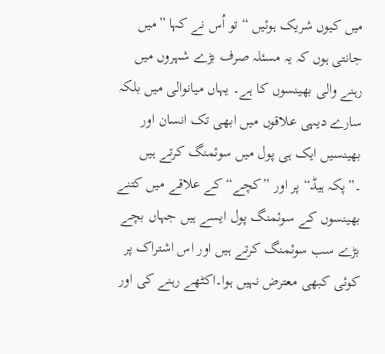میں کیوں شریک ہوئیں “تو اُس نے کہا ”میں جانتی ہوں کہ یہ مسئلہ صرف بڑے شہروں میں رہنے والی بھینسوں کا ہے۔ یہاں میانوالی میں بلکہ سارے دیہی علاقوں میں ابھی تک انسان اور بھینسیں ایک ہی پول میں سوئمنگ کرتے ہیں ۔”پکہ ہیڈ“ پر اور ”کچے“ کے علاقے میں کتنے بھینسوں کے سوئمنگ پول ایسے ہیں جہاں بچے بڑے سب سوئمنگ کرتے ہیں اور اس اشتراک پر کوئی کبھی معترض نہیں ہوا۔اکٹھے رہنے کی اور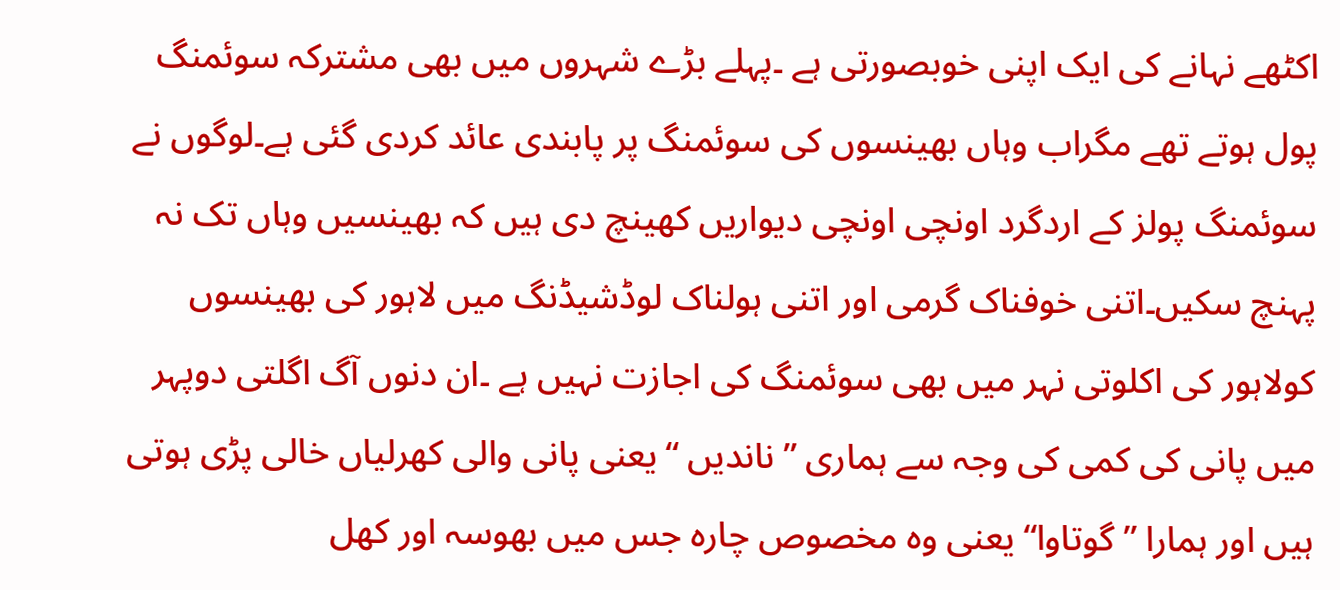اکٹھے نہانے کی ایک اپنی خوبصورتی ہے ۔پہلے بڑے شہروں میں بھی مشترکہ سوئمنگ پول ہوتے تھے مگراب وہاں بھینسوں کی سوئمنگ پر پابندی عائد کردی گئی ہے۔لوگوں نے سوئمنگ پولز کے اردگرد اونچی اونچی دیواریں کھینچ دی ہیں کہ بھینسیں وہاں تک نہ پہنچ سکیں۔اتنی خوفناک گرمی اور اتنی ہولناک لوڈشیڈنگ میں لاہور کی بھینسوں کولاہور کی اکلوتی نہر میں بھی سوئمنگ کی اجازت نہیں ہے ۔ان دنوں آگ اگلتی دوپہر میں پانی کی کمی کی وجہ سے ہماری ”ناندیں “یعنی پانی والی کھرلیاں خالی پڑی ہوتی ہیں اور ہمارا ”گوتاوا“یعنی وہ مخصوص چارہ جس میں بھوسہ اور کھل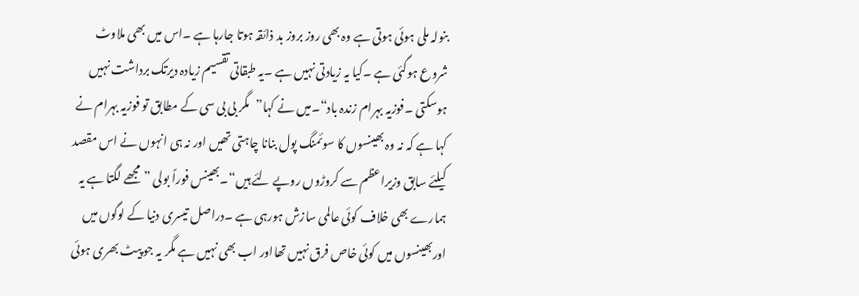بنولہ ملی ہوئی ہوتی ہے وہ بھی روز بروز بد ذائقہ ہوتا جارہا ہے ۔اس میں بھی ملاوٹ شروع ہوگئی ہے ۔کیا یہ زیادتی نہیں ہے ۔یہ طبقاتی تقسیم زیادہ دیرتک برداشت نہیں ہوسکتی ۔فوزیہ بہرام زندہ باد“۔میں نے کہا”مگر بی بی سی کے مطابق تو فوزیہ بہرام نے کہا ہے کہ نہ وہ بھینسوں کا سوئمنگ پول بنانا چاہتی تھیں اور نہ ہی انہوں نے اس مقصد کیلئے سابق وزیراعظم سے کروڑوں روپے لئے ہیں“۔بھینس فوراً بولی ”مجھے لگتا ہے یہ ہمارے بھی خلاف کوئی عالمی سازش ہورہی ہے ۔دراصل تیسری دنیا کے لوگوں میں اوربھینسوں میں کوئی خاص فرق نہیں تھااور اب بھی نہیں ہے مگر یہ جو پیٹ بھری ہوئی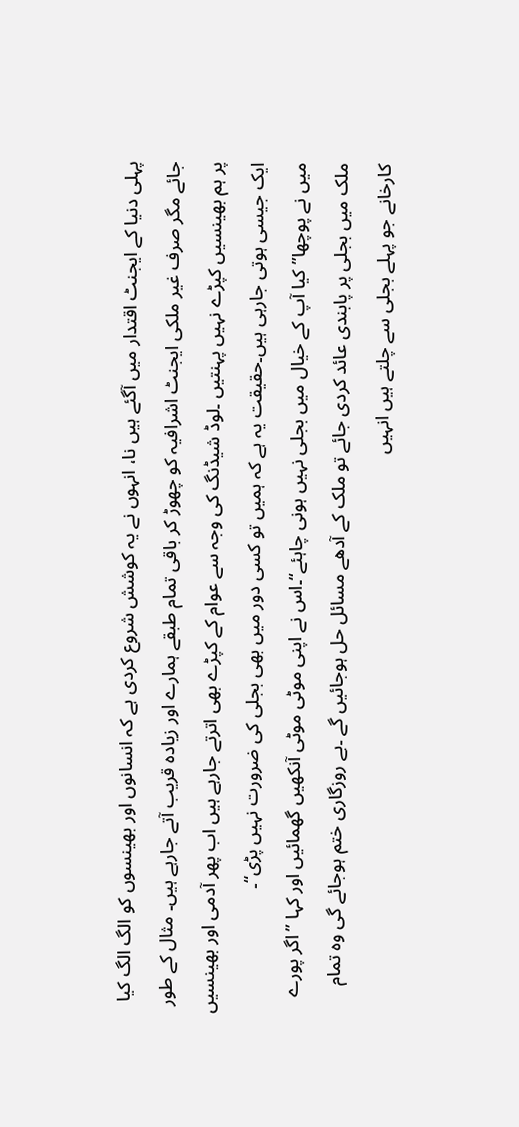پہلی دنیا کے ایجنٹ اقتدار میں آگئے ہیں نا، انہوں نے یہ کوشش شروع کردی ہے کہ انسانوں اور بھینسوں کو الگ الگ کیا جائے مگر صرف غیر ملکی ایجنٹ اشرافیہ کو چھوڑ کر باقی تمام طبقے ہمارے اور زیادہ قریب آتے جارہے ہیں۔ مثال کے طور پر ہم بھینسیں کپڑے نہیں پہنتیں ۔لوڈ شیڈنگ کی وجہ سے عوام کے کپڑے بھی اترتے جارہے ہیں اب پھر آدمی اور بھینسیں ایک جیسی ہوتی جارہی ہیں۔حقیقت یہ ہے کہ ہمیں تو کسی دور میں بھی بجلی کی ضرورت نہیں پڑی“۔
میں نے پوچھا”کیا آپ کے خیال میں بجلی نہیں ہونی چاہئے“۔اس نے اپنی موٹی موٹی آنکھیں گھمائیں اور کہا ”اگر پورے ملک میں بجلی پر پابندی عائد کردی جائے تو ملک کے آدھے مسائل حل ہوجائیں گے ۔بے روزگاری ختم ہوجائے گی وہ تمام کارخانے جو پہلے بجلی سے چلتے ہیں انہیں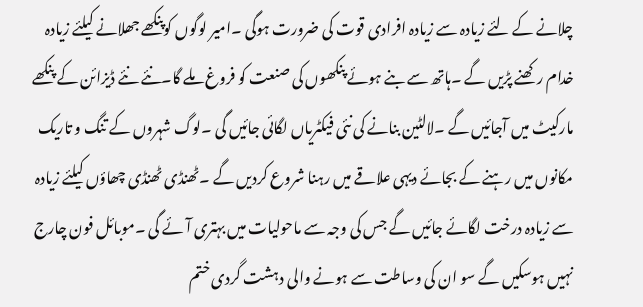چلانے کے لئے زیادہ سے زیادہ افرادی قوت کی ضرورت ہوگی ۔امیر لوگوں کوپنکھے جھلانے کیلئے زیادہ خدام رکھنے پڑیں گے ۔ہاتھ سے بنے ہوئے پنکھوں کی صنعت کو فروغ ملے گا۔نئے نئے ڈیزائن کے پنکھے مارکیٹ میں آجائیں گے ۔لالٹین بنانے کی نئی فیکٹریاں لگائی جائیں گی ۔لوگ شہروں کے تنگ و تاریک مکانوں میں رہنے کے بجائے دیہی علاقے میں رہنا شروع کردیں گے ۔ٹھنڈی ٹھنڈی چھاؤں کیلئے زیادہ سے زیادہ درخت لگائے جائیں گے جس کی وجہ سے ماحولیات میں بہتری آئے گی ۔موبائل فون چارج نہیں ہوسکیں گے سو ان کی وساطت سے ہونے والی دہشت گردی ختم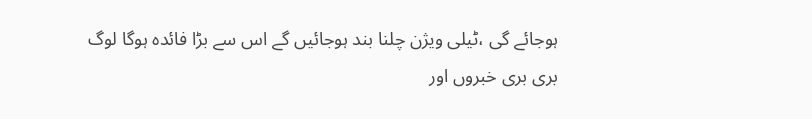ہوجائے گی ،ٹیلی ویژن چلنا بند ہوجائیں گے اس سے بڑا فائدہ ہوگا لوگ بری بری خبروں اور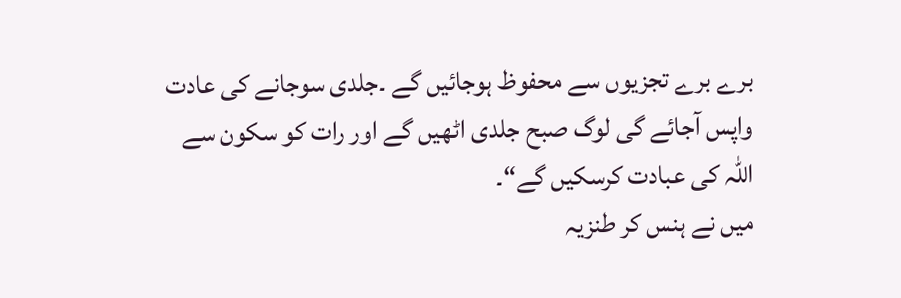برے برے تجزیوں سے محفوظ ہوجائیں گے ۔جلدی سوجانے کی عادت واپس آجائے گی لوگ صبح جلدی اٹھیں گے اور رات کو سکون سے اللہ کی عبادت کرسکیں گے“۔
میں نے ہنس کر طنزیہ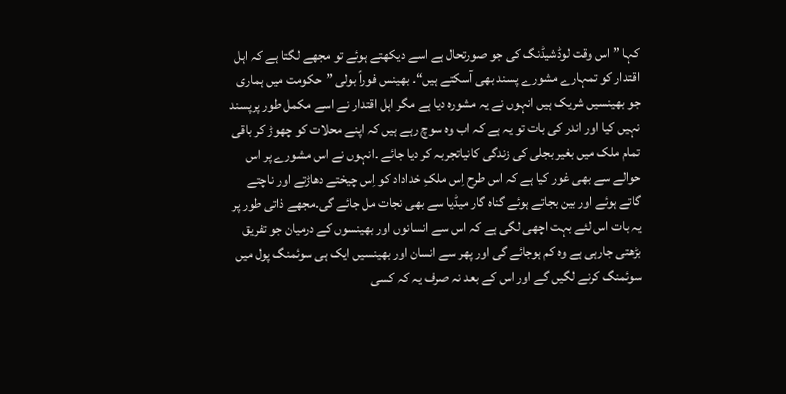کہا ”اس وقت لوڈشیڈنگ کی جو صورتحال ہے اسے دیکھتے ہوئے تو مجھے لگتا ہے کہ اہل اقتدار کو تمہارے مشورے پسند بھی آسکتے ہیں“۔ بھینس فوراً بولی ”حکومت میں ہماری جو بھینسیں شریک ہیں انہوں نے یہ مشورہ دیا ہے مگر اہل اقتدار نے اسے مکمل طور پرپسند نہیں کیا اور اندر کی بات تو یہ ہے کہ اب وہ سوچ رہے ہیں کہ اپنے محلات کو چھوڑ کر باقی تمام ملک میں بغیر بجلی کی زندگی کانیاتجربہ کر دیا جائے ۔انہوں نے اس مشورے پر اس حوالے سے بھی غور کیا ہے کہ اس طرح اِس ملکِ خداداد کو اِس چیختے دھاڑتے اور ناچتے گاتے ہوئے اور بین بجاتے ہوئے گناہ گار میڈیا سے بھی نجات مل جائے گی۔مجھے ذاتی طور پر یہ بات اس لئے بہت اچھی لگی ہے کہ اس سے انسانوں اور بھینسوں کے درمیان جو تفریق بڑھتی جارہی ہے وہ کم ہوجائے گی اور پھر سے انسان اور بھینسیں ایک ہی سوئمنگ پول میں سوئمنگ کرنے لگیں گے اور اس کے بعد نہ صرف یہ کہ کسی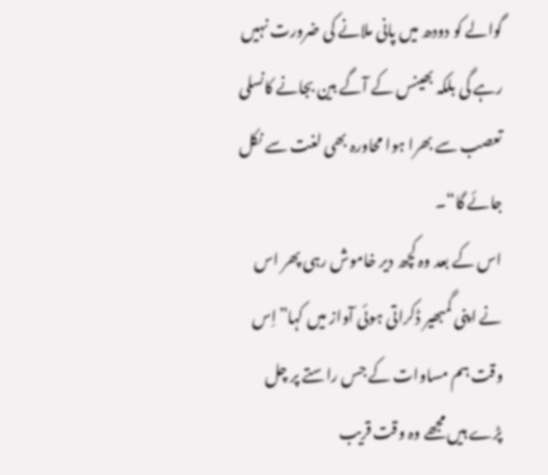گوالے کو دودھ میں پانی ملانے کی ضرورت نہیں رہے گی بلکہ بھینس کے آگے بین بجانے کانسلی تعصب سے بھرا ہوا محاورہ بھی لغت سے نکل جائے گا“۔
اس کے بعد وہ کچھ دیر خاموش رہی پھر اس نے اپنی گمبھیر ڈکراتی ہوئی آواز میں کہا”اِس وقت ہم مساوات کے جس راستے پر چل پڑے ہیں مجھے وہ وقت قریب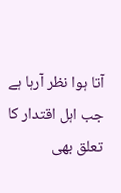آتا ہوا نظر آرہا ہے جب اہل اقتدار کا تعلق بھی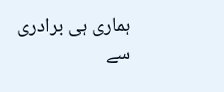ہماری ہی برادری سے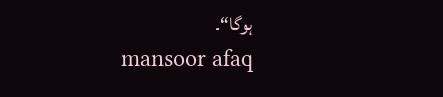ہوگا“۔
mansoor afaq